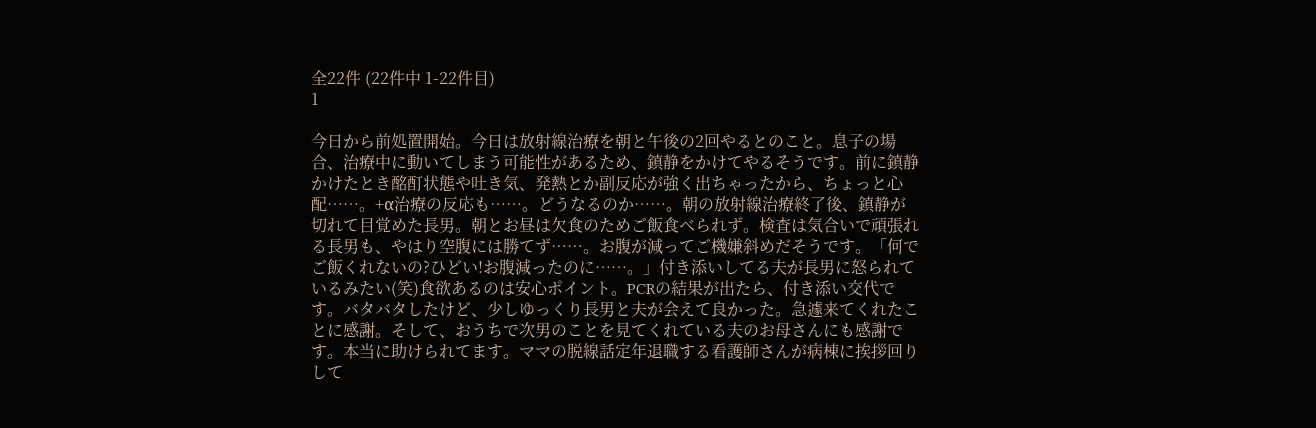全22件 (22件中 1-22件目)
1

今日から前処置開始。今日は放射線治療を朝と午後の2回やるとのこと。息子の場合、治療中に動いてしまう可能性があるため、鎮静をかけてやるそうです。前に鎮静かけたとき酩酊状態や吐き気、発熱とか副反応が強く出ちゃったから、ちょっと心配……。+α治療の反応も……。どうなるのか……。朝の放射線治療終了後、鎮静が切れて目覚めた長男。朝とお昼は欠食のためご飯食べられず。検査は気合いで頑張れる長男も、やはり空腹には勝てず……。お腹が減ってご機嫌斜めだそうです。「何でご飯くれないの?ひどい!お腹減ったのに……。」付き添いしてる夫が長男に怒られているみたい(笑)食欲あるのは安心ポイント。PCRの結果が出たら、付き添い交代です。バタバタしたけど、少しゆっくり長男と夫が会えて良かった。急遽来てくれたことに感謝。そして、おうちで次男のことを見てくれている夫のお母さんにも感謝です。本当に助けられてます。ママの脱線話定年退職する看護師さんが病棟に挨拶回りして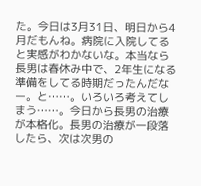た。今日は3月31日、明日から4月だもんね。病院に入院してると実感がわかないな。本当なら長男は春休み中で、2年生になる準備をしてる時期だったんだなー。と……。いろいろ考えてしまう……。今日から長男の治療が本格化。長男の治療が一段落したら、次は次男の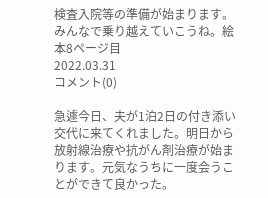検査入院等の準備が始まります。みんなで乗り越えていこうね。絵本8ページ目
2022.03.31
コメント(0)

急遽今日、夫が1泊2日の付き添い交代に来てくれました。明日から放射線治療や抗がん剤治療が始まります。元気なうちに一度会うことができて良かった。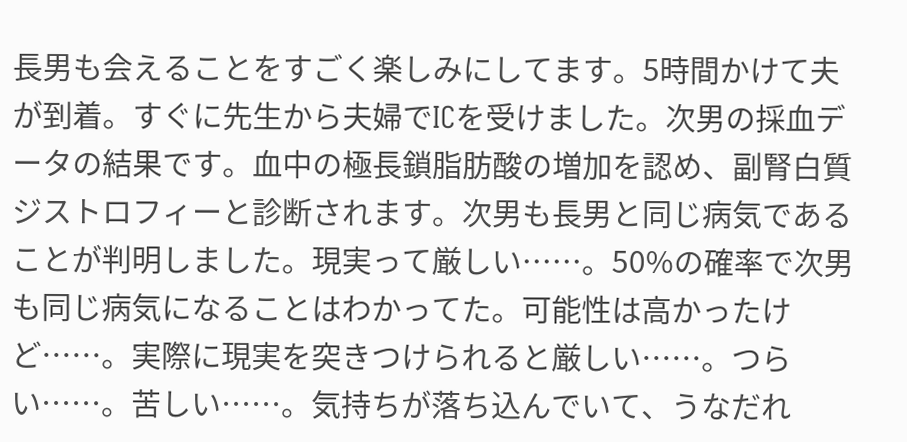長男も会えることをすごく楽しみにしてます。5時間かけて夫が到着。すぐに先生から夫婦でICを受けました。次男の採血データの結果です。血中の極長鎖脂肪酸の増加を認め、副腎白質ジストロフィーと診断されます。次男も長男と同じ病気であることが判明しました。現実って厳しい……。50%の確率で次男も同じ病気になることはわかってた。可能性は高かったけど……。実際に現実を突きつけられると厳しい……。つらい……。苦しい……。気持ちが落ち込んでいて、うなだれ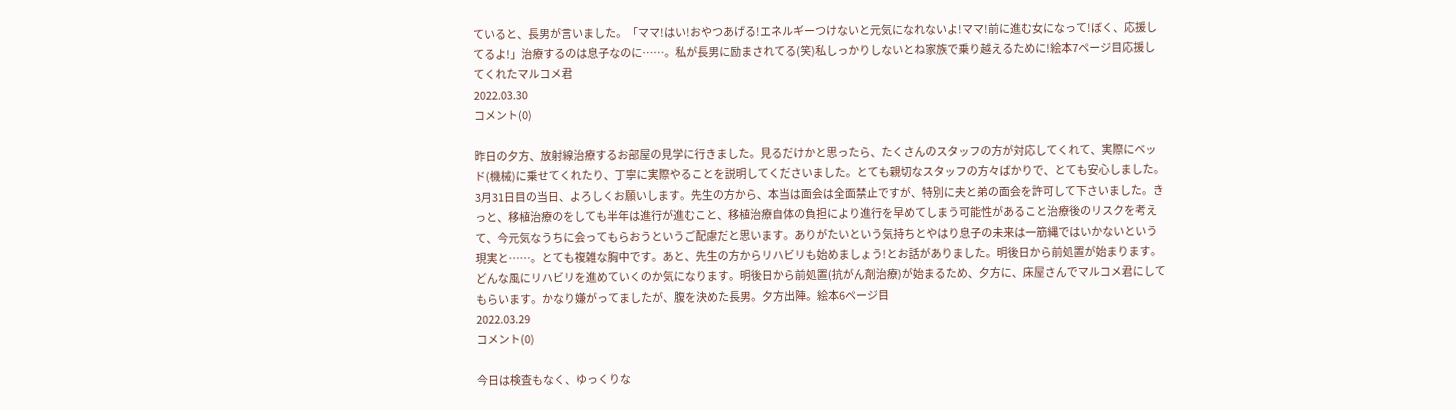ていると、長男が言いました。「ママ!はい!おやつあげる!エネルギーつけないと元気になれないよ!ママ!前に進む女になって!ぼく、応援してるよ!」治療するのは息子なのに……。私が長男に励まされてる(笑)私しっかりしないとね家族で乗り越えるために!絵本7ページ目応援してくれたマルコメ君
2022.03.30
コメント(0)

昨日の夕方、放射線治療するお部屋の見学に行きました。見るだけかと思ったら、たくさんのスタッフの方が対応してくれて、実際にベッド(機械)に乗せてくれたり、丁寧に実際やることを説明してくださいました。とても親切なスタッフの方々ばかりで、とても安心しました。3月31日目の当日、よろしくお願いします。先生の方から、本当は面会は全面禁止ですが、特別に夫と弟の面会を許可して下さいました。きっと、移植治療のをしても半年は進行が進むこと、移植治療自体の負担により進行を早めてしまう可能性があること治療後のリスクを考えて、今元気なうちに会ってもらおうというご配慮だと思います。ありがたいという気持ちとやはり息子の未来は一筋縄ではいかないという現実と……。とても複雑な胸中です。あと、先生の方からリハビリも始めましょう!とお話がありました。明後日から前処置が始まります。どんな風にリハビリを進めていくのか気になります。明後日から前処置(抗がん剤治療)が始まるため、夕方に、床屋さんでマルコメ君にしてもらいます。かなり嫌がってましたが、腹を決めた長男。夕方出陣。絵本6ページ目
2022.03.29
コメント(0)

今日は検査もなく、ゆっくりな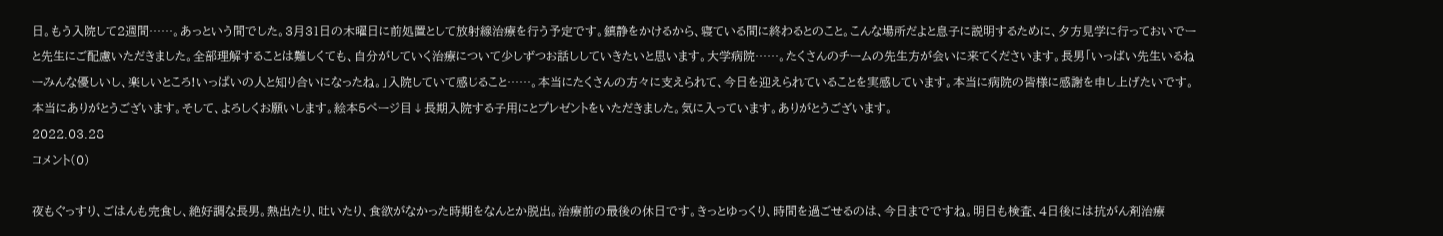日。もう入院して2週間……。あっという間でした。3月31日の木曜日に前処置として放射線治療を行う予定です。鎮静をかけるから、寝ている間に終わるとのこと。こんな場所だよと息子に説明するために、夕方見学に行っておいでーと先生にご配慮いただきました。全部理解することは難しくても、自分がしていく治療について少しずつお話ししていきたいと思います。大学病院……。たくさんのチームの先生方が会いに来てくださいます。長男「いっばい先生いるねーみんな優しいし、楽しいところ!いっぱいの人と知り合いになったね。」入院していて感じること……。本当にたくさんの方々に支えられて、今日を迎えられていることを実感しています。本当に病院の皆様に感謝を申し上げたいです。本当にありがとうございます。そして、よろしくお願いします。絵本5ページ目↓長期入院する子用にとプレゼントをいただきました。気に入っています。ありがとうございます。
2022.03.28
コメント(0)

夜もぐっすり、ごはんも完食し、絶好調な長男。熱出たり、吐いたり、食欲がなかった時期をなんとか脱出。治療前の最後の休日です。きっとゆっくり、時間を過ごせるのは、今日までですね。明日も検査、4日後には抗がん剤治療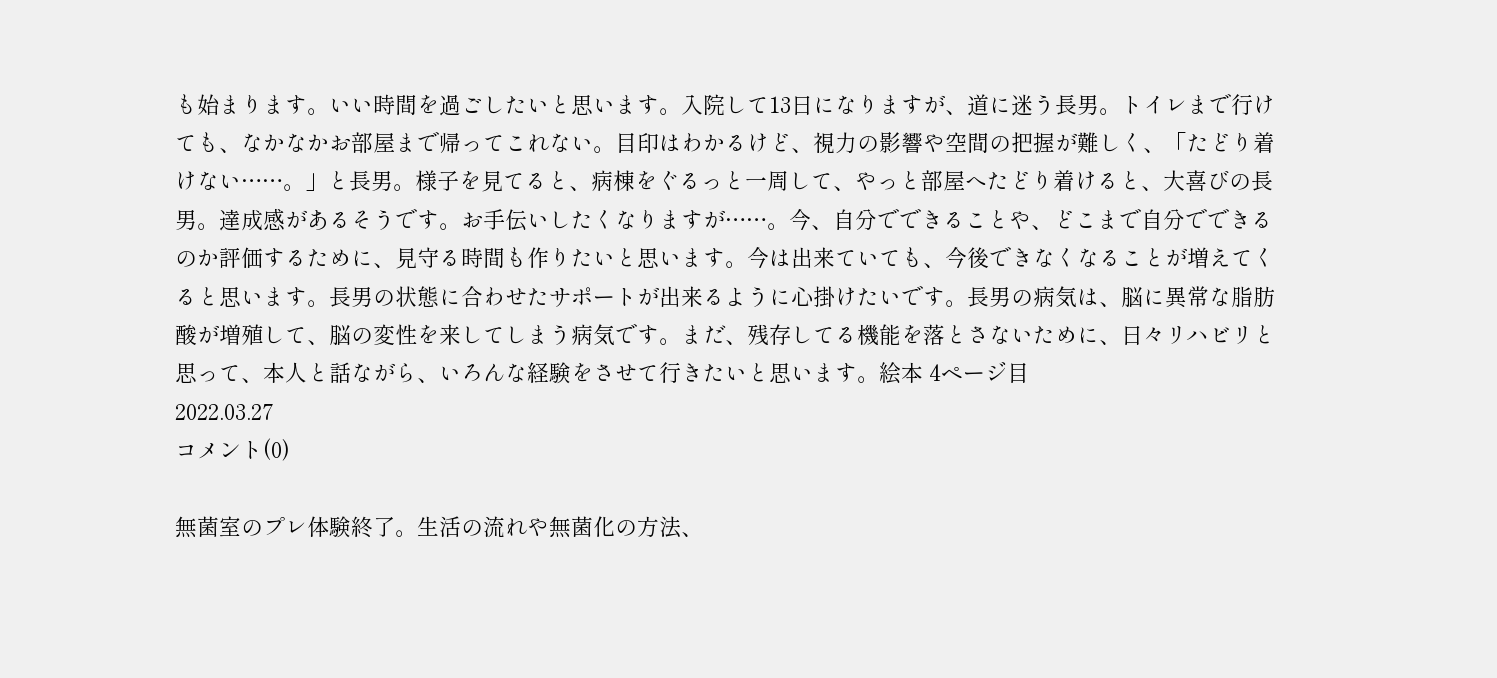も始まります。いい時間を過ごしたいと思います。入院して13日になりますが、道に迷う長男。トイレまで行けても、なかなかお部屋まで帰ってこれない。目印はわかるけど、視力の影響や空間の把握が難しく、「たどり着けない……。」と長男。様子を見てると、病棟をぐるっと一周して、やっと部屋へたどり着けると、大喜びの長男。達成感があるそうです。お手伝いしたくなりますが……。今、自分でできることや、どこまで自分でできるのか評価するために、見守る時間も作りたいと思います。今は出来ていても、今後できなくなることが増えてくると思います。長男の状態に合わせたサポートが出来るように心掛けたいです。長男の病気は、脳に異常な脂肪酸が増殖して、脳の変性を来してしまう病気です。まだ、残存してる機能を落とさないために、日々リハビリと思って、本人と話ながら、いろんな経験をさせて行きたいと思います。絵本 4ページ目
2022.03.27
コメント(0)

無菌室のプレ体験終了。生活の流れや無菌化の方法、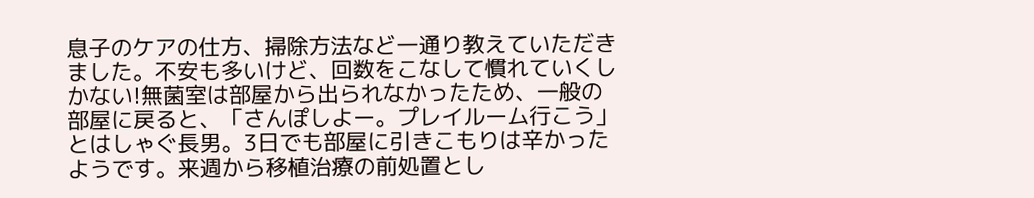息子のケアの仕方、掃除方法など一通り教えていただきました。不安も多いけど、回数をこなして慣れていくしかない!無菌室は部屋から出られなかったため、一般の部屋に戻ると、「さんぽしよー。プレイルーム行こう」とはしゃぐ長男。3日でも部屋に引きこもりは辛かったようです。来週から移植治療の前処置とし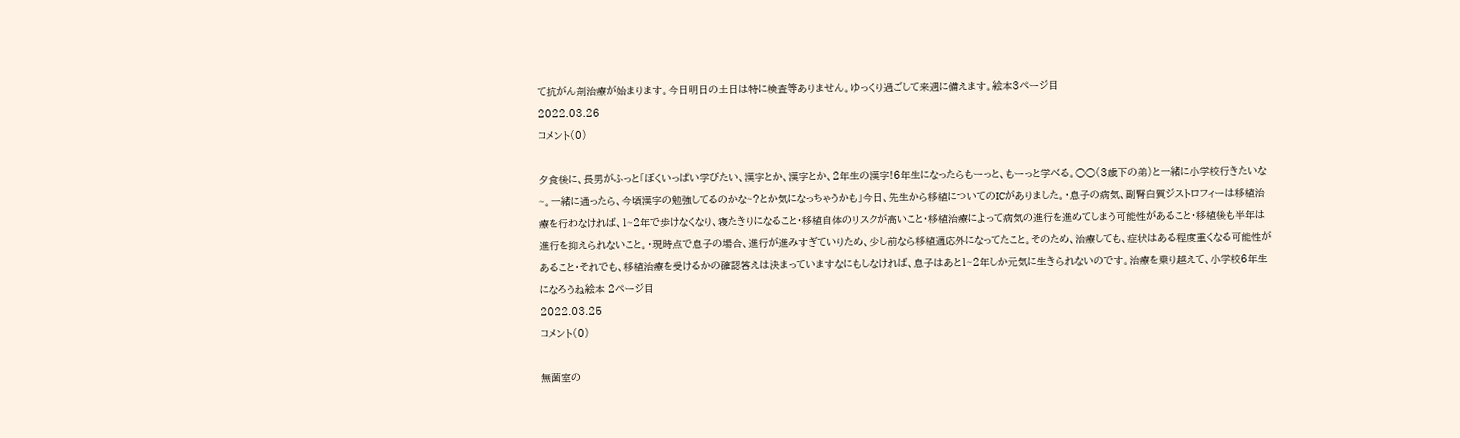て抗がん剤治療が始まります。今日明日の土日は特に検査等ありません。ゆっくり過ごして来週に備えます。絵本3ページ目
2022.03.26
コメント(0)

夕食後に、長男がふっと「ぼくいっぱい学びたい、漢字とか、漢字とか、2年生の漢字!6年生になったらもーっと、もーっと学べる。○○(3歳下の弟)と一緒に小学校行きたいな~。一緒に通ったら、今頃漢字の勉強してるのかな~?とか気になっちゃうかも」今日、先生から移植についてのICがありました。・息子の病気、副腎白質ジストロフィーは移植治療を行わなければ、1~2年で歩けなくなり、寝たきりになること・移植自体のリスクが高いこと・移植治療によって病気の進行を進めてしまう可能性があること・移植後も半年は進行を抑えられないこと。・現時点で息子の場合、進行が進みすぎていりため、少し前なら移植適応外になってたこと。そのため、治療しても、症状はある程度重くなる可能性があること・それでも、移植治療を受けるかの確認答えは決まっていますなにもしなければ、息子はあと1~2年しか元気に生きられないのです。治療を乗り越えて、小学校6年生になろうね絵本 2ページ目
2022.03.25
コメント(0)

無菌室の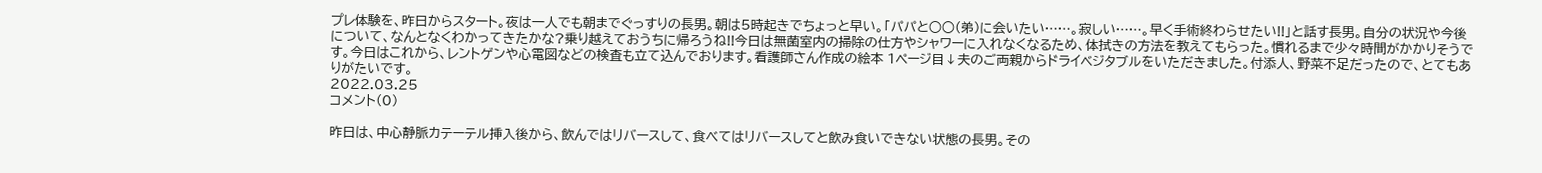プレ体験を、昨日からスタート。夜は一人でも朝までぐっすりの長男。朝は5時起きでちょっと早い。「パパと○○(弟)に会いたい……。寂しい……。早く手術終わらせたい!!」と話す長男。自分の状況や今後について、なんとなくわかってきたかな?乗り越えておうちに帰ろうね!!今日は無菌室内の掃除の仕方やシャワーに入れなくなるため、体拭きの方法を教えてもらった。慣れるまで少々時間がかかりそうです。今日はこれから、レントゲンや心電図などの検査も立て込んでおります。看護師さん作成の絵本 1ページ目↓夫のご両親からドライベジタブルをいただきました。付添人、野菜不足だったので、とてもありがたいです。
2022.03.25
コメント(0)

昨日は、中心静脈カテーテル挿入後から、飲んではリバースして、食べてはリバースしてと飲み食いできない状態の長男。その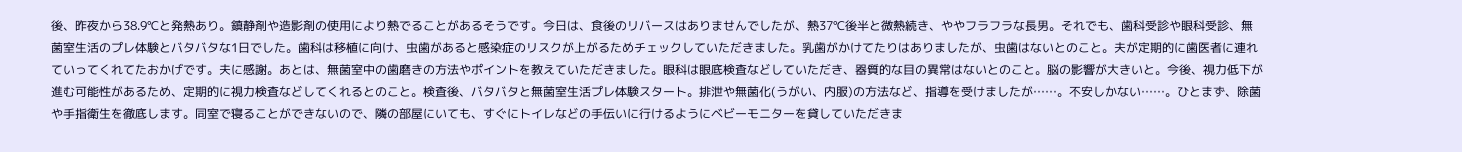後、昨夜から38.9℃と発熱あり。鎮静剤や造影剤の使用により熱でることがあるそうです。今日は、食後のリバースはありませんでしたが、熱37℃後半と微熱続き、ややフラフラな長男。それでも、歯科受診や眼科受診、無菌室生活のプレ体験とバタバタな1日でした。歯科は移植に向け、虫歯があると感染症のリスクが上がるためチェックしていただきました。乳歯がかけてたりはありましたが、虫歯はないとのこと。夫が定期的に歯医者に連れていってくれてたおかげです。夫に感謝。あとは、無菌室中の歯磨きの方法やポイントを教えていただきました。眼科は眼底検査などしていただき、器質的な目の異常はないとのこと。脳の影響が大きいと。今後、視力低下が進む可能性があるため、定期的に視力検査などしてくれるとのこと。検査後、バタバタと無菌室生活プレ体験スタート。排泄や無菌化(うがい、内服)の方法など、指導を受けましたが……。不安しかない……。ひとまず、除菌や手指衛生を徹底します。同室で寝ることができないので、隣の部屋にいても、すぐにトイレなどの手伝いに行けるようにベビーモニターを貸していただきま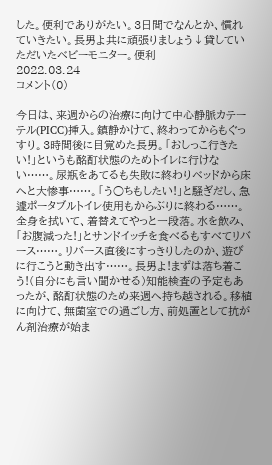した。便利でありがたい。3日間でなんとか、慣れていきたい。長男よ共に頑張りましょう↓貸していただいたベビーモニター。便利
2022.03.24
コメント(0)

今日は、来週からの治療に向けて中心静脈カテーテル(PICC)挿入。鎮静かけて、終わってからもぐっすり。3時間後に目覚めた長男。「おしっこ行きたい!」というも酩酊状態のためトイレに行けない……。尿瓶をあてるも失敗に終わりベッドから床へと大惨事……。「う○ちもしたい!」と騒ぎだし、急遽ポータブルトイレ使用もからぶりに終わる……。全身を拭いて、着替えてやっと一段落。水を飲み、「お腹減った!」とサンドイッチを食べるもすべてリバース……。リバース直後にすっきりしたのか、遊びに行こうと動き出す……。長男よ!まずは落ち着こう!(自分にも言い聞かせる)知能検査の予定もあったが、酩酊状態のため来週へ持ち越される。移植に向けて、無菌室での過ごし方、前処置として抗がん剤治療が始ま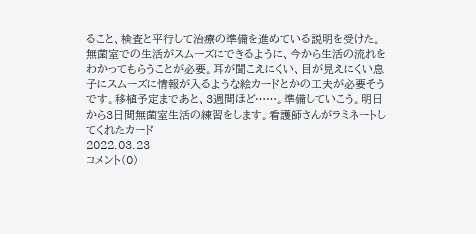ること、検査と平行して治療の準備を進めている説明を受けた。無菌室での生活がスムーズにできるように、今から生活の流れをわかってもらうことが必要。耳が聞こえにくい、目が見えにくい息子にスムーズに情報が入るような絵カードとかの工夫が必要そうです。移植予定まであと、3週間ほど……。準備していこう。明日から3日間無菌室生活の練習をします。看護師さんがラミネートしてくれたカード
2022.03.23
コメント(0)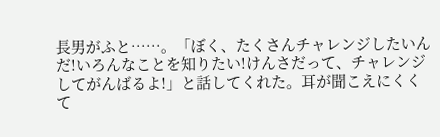長男がふと……。「ぼく、たくさんチャレンジしたいんだ!いろんなことを知りたい!けんさだって、チャレンジしてがんばるよ!」と話してくれた。耳が聞こえにくくて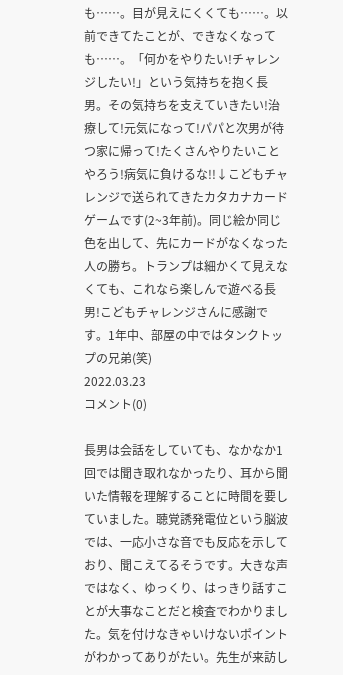も……。目が見えにくくても……。以前できてたことが、できなくなっても……。「何かをやりたい!チャレンジしたい!」という気持ちを抱く長男。その気持ちを支えていきたい!治療して!元気になって!パパと次男が待つ家に帰って!たくさんやりたいことやろう!病気に負けるな!!↓こどもチャレンジで送られてきたカタカナカードゲームです(2~3年前)。同じ絵か同じ色を出して、先にカードがなくなった人の勝ち。トランプは細かくて見えなくても、これなら楽しんで遊べる長男!こどもチャレンジさんに感謝です。1年中、部屋の中ではタンクトップの兄弟(笑)
2022.03.23
コメント(0)

長男は会話をしていても、なかなか1回では聞き取れなかったり、耳から聞いた情報を理解することに時間を要していました。聴覚誘発電位という脳波では、一応小さな音でも反応を示しており、聞こえてるそうです。大きな声ではなく、ゆっくり、はっきり話すことが大事なことだと検査でわかりました。気を付けなきゃいけないポイントがわかってありがたい。先生が来訪し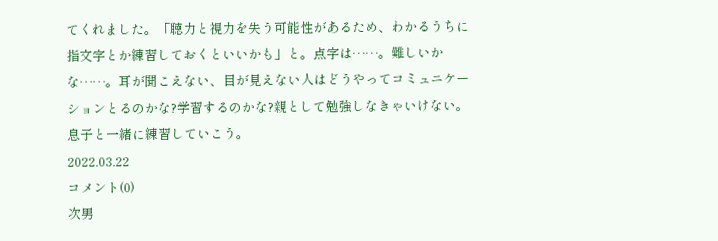てくれました。「聴力と視力を失う可能性があるため、わかるうちに指文字とか練習しておくといいかも」と。点字は……。難しいかな……。耳が聞こえない、目が見えない人はどうやってコミュニケーションとるのかな?学習するのかな?親として勉強しなきゃいけない。息子と一緒に練習していこう。
2022.03.22
コメント(0)
次男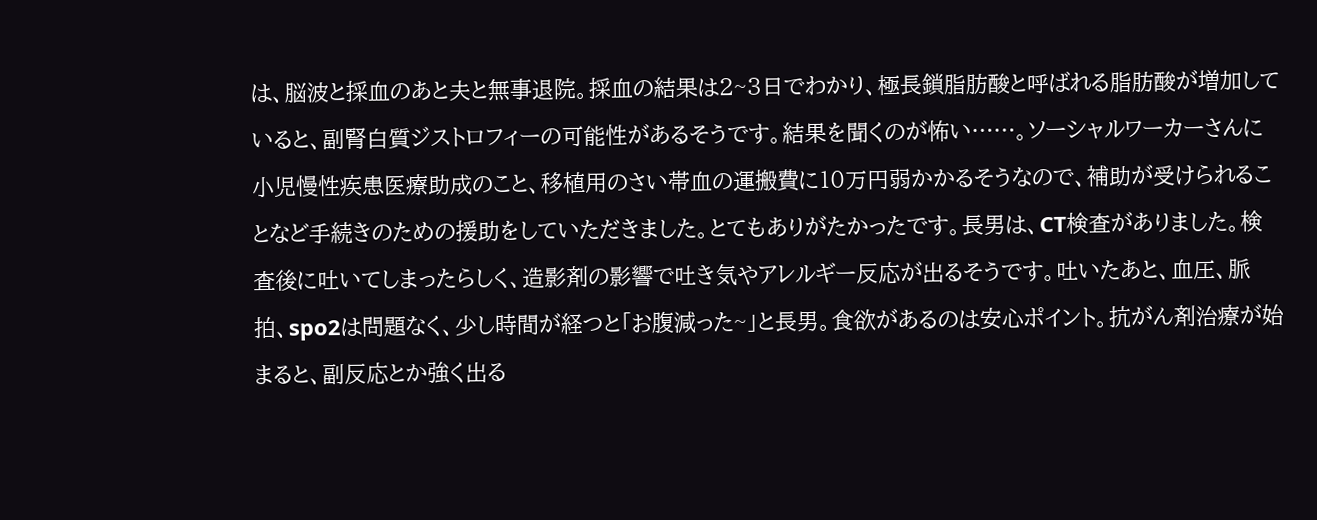は、脳波と採血のあと夫と無事退院。採血の結果は2~3日でわかり、極長鎖脂肪酸と呼ばれる脂肪酸が増加していると、副腎白質ジストロフィーの可能性があるそうです。結果を聞くのが怖い……。ソーシャルワーカーさんに小児慢性疾患医療助成のこと、移植用のさい帯血の運搬費に10万円弱かかるそうなので、補助が受けられることなど手続きのための援助をしていただきました。とてもありがたかったです。長男は、CT検査がありました。検査後に吐いてしまったらしく、造影剤の影響で吐き気やアレルギー反応が出るそうです。吐いたあと、血圧、脈拍、spo2は問題なく、少し時間が経つと「お腹減った~」と長男。食欲があるのは安心ポイント。抗がん剤治療が始まると、副反応とか強く出る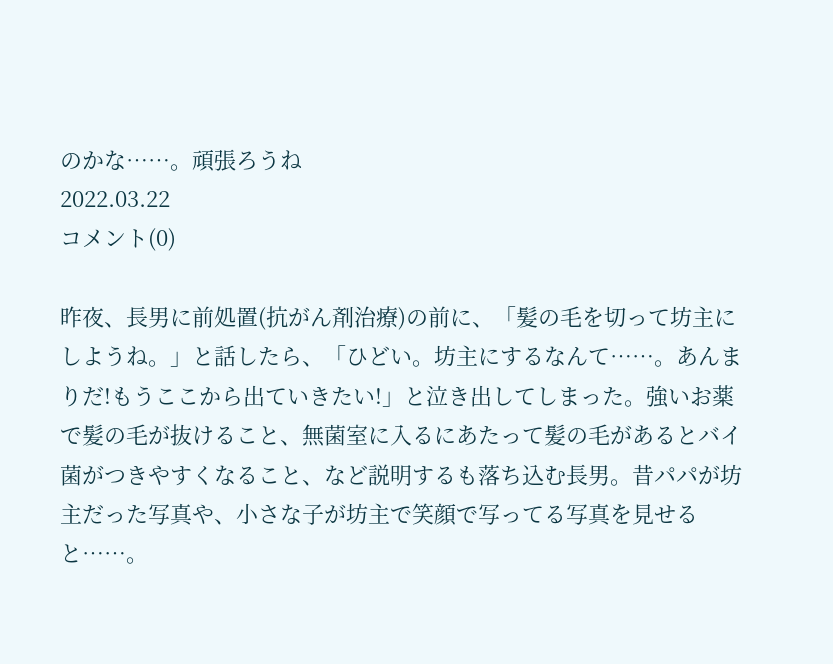のかな……。頑張ろうね
2022.03.22
コメント(0)

昨夜、長男に前処置(抗がん剤治療)の前に、「髪の毛を切って坊主にしようね。」と話したら、「ひどい。坊主にするなんて……。あんまりだ!もうここから出ていきたい!」と泣き出してしまった。強いお薬で髪の毛が抜けること、無菌室に入るにあたって髪の毛があるとバイ菌がつきやすくなること、など説明するも落ち込む長男。昔パパが坊主だった写真や、小さな子が坊主で笑顔で写ってる写真を見せると……。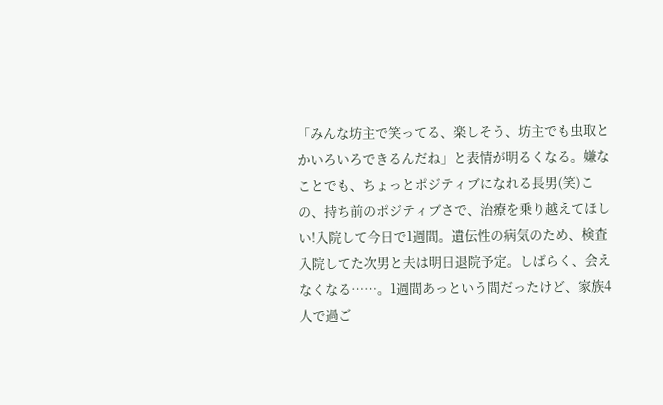「みんな坊主で笑ってる、楽しそう、坊主でも虫取とかいろいろできるんだね」と表情が明るくなる。嫌なことでも、ちょっとポジティブになれる長男(笑)この、持ち前のポジティブさで、治療を乗り越えてほしい!入院して今日で1週間。遺伝性の病気のため、検査入院してた次男と夫は明日退院予定。しばらく、会えなくなる……。1週間あっという間だったけど、家族4人で過ご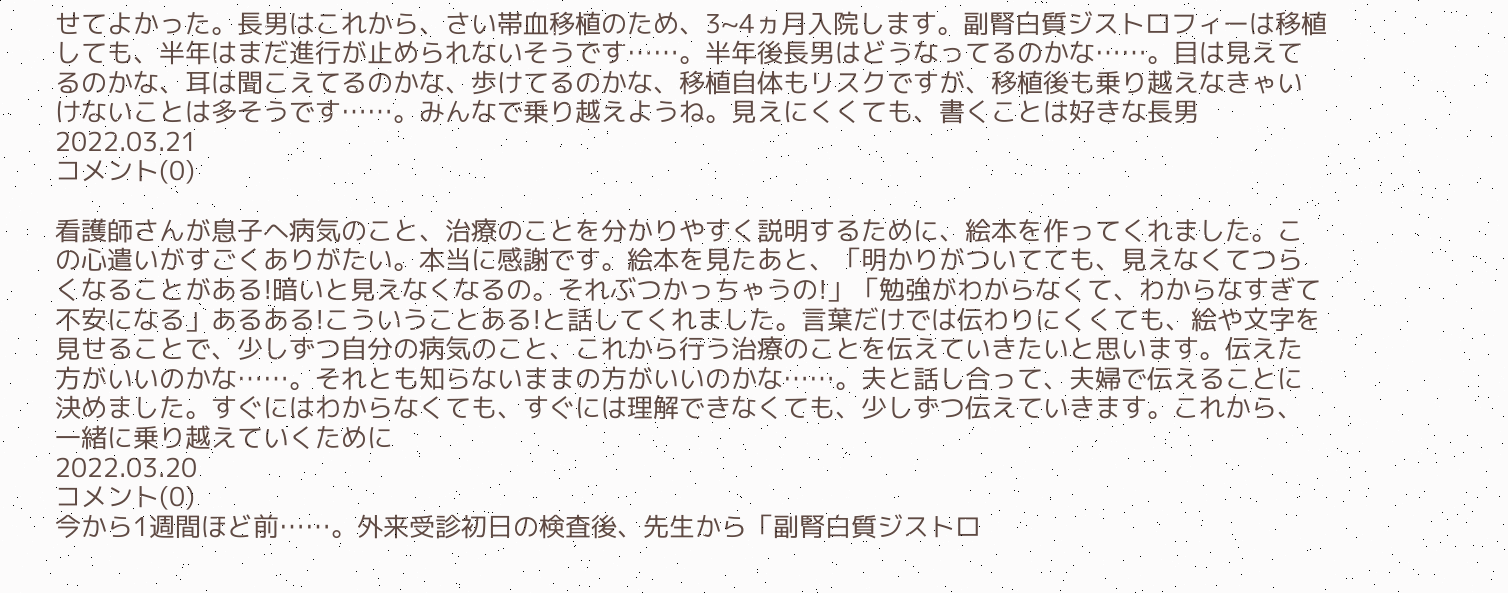せてよかった。長男はこれから、さい帯血移植のため、3~4ヵ月入院します。副腎白質ジストロフィーは移植しても、半年はまだ進行が止められないそうです……。半年後長男はどうなってるのかな……。目は見えてるのかな、耳は聞こえてるのかな、歩けてるのかな、移植自体もリスクですが、移植後も乗り越えなきゃいけないことは多そうです……。みんなで乗り越えようね。見えにくくても、書くことは好きな長男
2022.03.21
コメント(0)

看護師さんが息子へ病気のこと、治療のことを分かりやすく説明するために、絵本を作ってくれました。この心遣いがすごくありがたい。本当に感謝です。絵本を見たあと、「明かりがついてても、見えなくてつらくなることがある!暗いと見えなくなるの。それぶつかっちゃうの!」「勉強がわからなくて、わからなすぎて不安になる」あるある!こういうことある!と話してくれました。言葉だけでは伝わりにくくても、絵や文字を見せることで、少しずつ自分の病気のこと、これから行う治療のことを伝えていきたいと思います。伝えた方がいいのかな……。それとも知らないままの方がいいのかな……。夫と話し合って、夫婦で伝えることに決めました。すぐにはわからなくても、すぐには理解できなくても、少しずつ伝えていきます。これから、一緒に乗り越えていくために
2022.03.20
コメント(0)
今から1週間ほど前……。外来受診初日の検査後、先生から「副腎白質ジストロ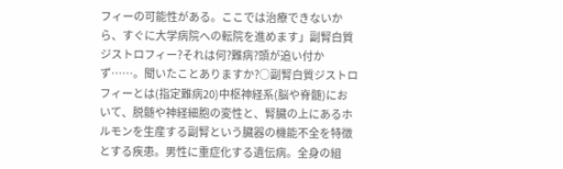フィーの可能性がある。ここでは治療できないから、すぐに大学病院への転院を進めます」副腎白質ジストロフィー?それは何?難病?頭が追い付かず……。聞いたことありますか?○副腎白質ジストロフィーとは(指定難病20)中枢神経系(脳や脊髄)において、脱髄や神経細胞の変性と、腎臓の上にあるホルモンを生産する副腎という臓器の機能不全を特徴とする疾患。男性に重症化する遺伝病。全身の組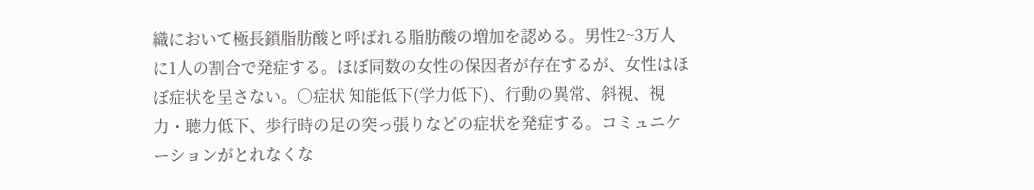織において極長鎖脂肪酸と呼ばれる脂肪酸の増加を認める。男性2~3万人に1人の割合で発症する。ほぼ同数の女性の保因者が存在するが、女性はほぼ症状を呈さない。○症状 知能低下(学力低下)、行動の異常、斜視、視力・聴力低下、歩行時の足の突っ張りなどの症状を発症する。コミュニケーションがとれなくな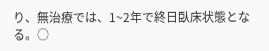り、無治療では、1~2年で終日臥床状態となる。○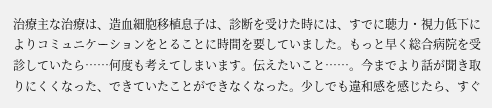治療主な治療は、造血細胞移植息子は、診断を受けた時には、すでに聴力・視力低下によりコミュニケーションをとることに時間を要していました。もっと早く総合病院を受診していたら……何度も考えてしまいます。伝えたいこと……。今までより話が聞き取りにくくなった、できていたことができなくなった。少しでも違和感を感じたら、すぐ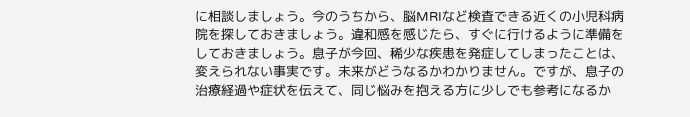に相談しましょう。今のうちから、脳MRIなど検査できる近くの小児科病院を探しておきましょう。違和感を感じたら、すぐに行けるように準備をしておきましょう。息子が今回、稀少な疾患を発症してしまったことは、変えられない事実です。未来がどうなるかわかりません。ですが、息子の治療経過や症状を伝えて、同じ悩みを抱える方に少しでも参考になるか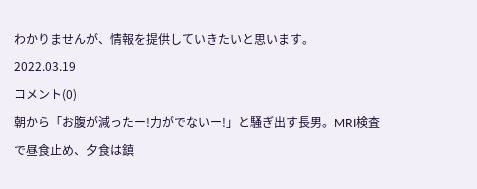わかりませんが、情報を提供していきたいと思います。
2022.03.19
コメント(0)
朝から「お腹が減ったー!力がでないー!」と騒ぎ出す長男。MRI検査で昼食止め、夕食は鎮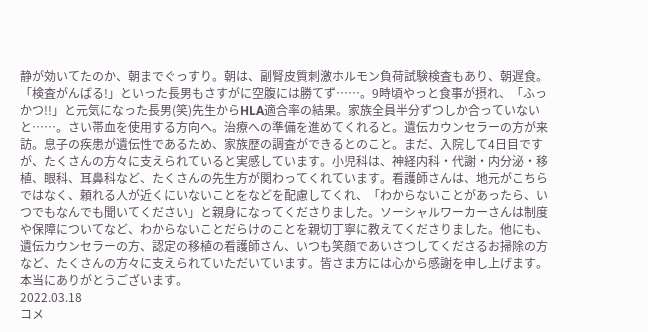静が効いてたのか、朝までぐっすり。朝は、副腎皮質刺激ホルモン負荷試験検査もあり、朝遅食。「検査がんばる!」といった長男もさすがに空腹には勝てず……。9時頃やっと食事が摂れ、「ふっかつ!!」と元気になった長男(笑)先生からHLA適合率の結果。家族全員半分ずつしか合っていないと……。さい帯血を使用する方向へ。治療への準備を進めてくれると。遺伝カウンセラーの方が来訪。息子の疾患が遺伝性であるため、家族歴の調査ができるとのこと。まだ、入院して4日目ですが、たくさんの方々に支えられていると実感しています。小児科は、神経内科・代謝・内分泌・移植、眼科、耳鼻科など、たくさんの先生方が関わってくれています。看護師さんは、地元がこちらではなく、頼れる人が近くにいないことをなどを配慮してくれ、「わからないことがあったら、いつでもなんでも聞いてください」と親身になってくださりました。ソーシャルワーカーさんは制度や保障についてなど、わからないことだらけのことを親切丁寧に教えてくださりました。他にも、遺伝カウンセラーの方、認定の移植の看護師さん、いつも笑顔であいさつしてくださるお掃除の方など、たくさんの方々に支えられていただいています。皆さま方には心から感謝を申し上げます。本当にありがとうございます。
2022.03.18
コメ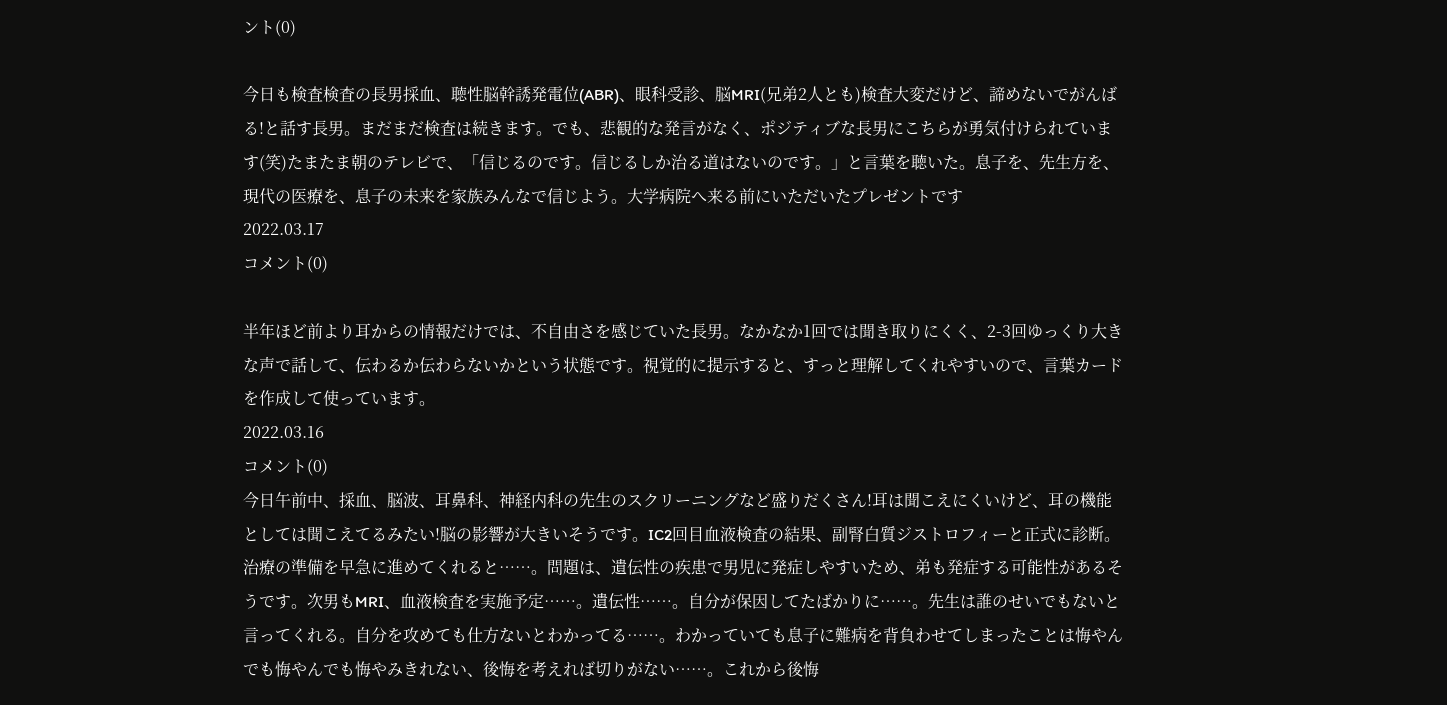ント(0)

今日も検査検査の長男採血、聴性脳幹誘発電位(ABR)、眼科受診、脳MRI(兄弟2人とも)検査大変だけど、諦めないでがんばる!と話す長男。まだまだ検査は続きます。でも、悲観的な発言がなく、ポジティブな長男にこちらが勇気付けられています(笑)たまたま朝のテレビで、「信じるのです。信じるしか治る道はないのです。」と言葉を聴いた。息子を、先生方を、現代の医療を、息子の未来を家族みんなで信じよう。大学病院へ来る前にいただいたプレゼントです
2022.03.17
コメント(0)

半年ほど前より耳からの情報だけでは、不自由さを感じていた長男。なかなか1回では聞き取りにくく、2-3回ゆっくり大きな声で話して、伝わるか伝わらないかという状態です。視覚的に提示すると、すっと理解してくれやすいので、言葉カードを作成して使っています。
2022.03.16
コメント(0)
今日午前中、採血、脳波、耳鼻科、神経内科の先生のスクリーニングなど盛りだくさん!耳は聞こえにくいけど、耳の機能としては聞こえてるみたい!脳の影響が大きいそうです。IC2回目血液検査の結果、副腎白質ジストロフィーと正式に診断。治療の準備を早急に進めてくれると……。問題は、遺伝性の疾患で男児に発症しやすいため、弟も発症する可能性があるそうです。次男もMRI、血液検査を実施予定……。遺伝性……。自分が保因してたばかりに……。先生は誰のせいでもないと言ってくれる。自分を攻めても仕方ないとわかってる……。わかっていても息子に難病を背負わせてしまったことは悔やんでも悔やんでも悔やみきれない、後悔を考えれば切りがない……。これから後悔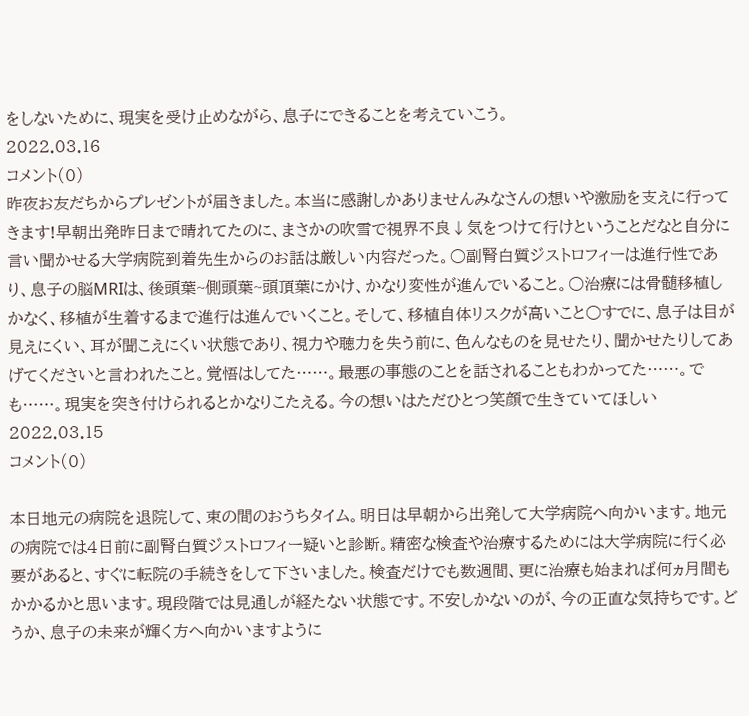をしないために、現実を受け止めながら、息子にできることを考えていこう。
2022.03.16
コメント(0)
昨夜お友だちからプレゼントが届きました。本当に感謝しかありませんみなさんの想いや激励を支えに行ってきます!早朝出発昨日まで晴れてたのに、まさかの吹雪で視界不良↓気をつけて行けということだなと自分に言い聞かせる大学病院到着先生からのお話は厳しい内容だった。○副腎白質ジストロフィーは進行性であり、息子の脳MRIは、後頭葉~側頭葉~頭頂葉にかけ、かなり変性が進んでいること。○治療には骨髄移植しかなく、移植が生着するまで進行は進んでいくこと。そして、移植自体リスクが高いこと○すでに、息子は目が見えにくい、耳が聞こえにくい状態であり、視力や聴力を失う前に、色んなものを見せたり、聞かせたりしてあげてくださいと言われたこと。覚悟はしてた……。最悪の事態のことを話されることもわかってた……。でも……。現実を突き付けられるとかなりこたえる。今の想いはただひとつ笑顔で生きていてほしい
2022.03.15
コメント(0)

本日地元の病院を退院して、束の間のおうちタイム。明日は早朝から出発して大学病院へ向かいます。地元の病院では4日前に副腎白質ジストロフィー疑いと診断。精密な検査や治療するためには大学病院に行く必要があると、すぐに転院の手続きをして下さいました。検査だけでも数週間、更に治療も始まれば何ヵ月間もかかるかと思います。現段階では見通しが経たない状態です。不安しかないのが、今の正直な気持ちです。どうか、息子の未来が輝く方へ向かいますように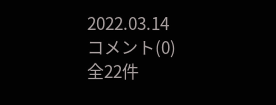2022.03.14
コメント(0)
全22件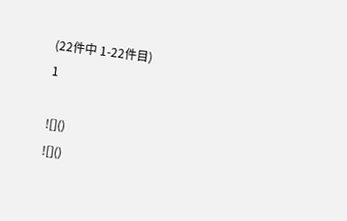(22件中 1-22件目)
1

![]()
![]()